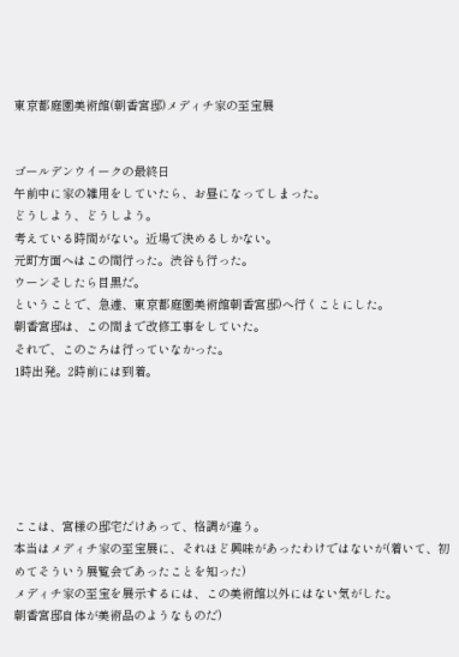東京都庭園美術館(朝香宮邸)メディチ家の至宝展


ゴールデンウイークの最終日
午前中に家の雑用をしていたら、お昼になってしまった。
どうしよう、どうしよう。
考えている時間がない。近場で決めるしかない。
元町方面へはこの間行った。渋谷も行った。
ウーンそしたら目黒だ。
ということで、急遽、東京都庭園美術館朝香宮邸)へ行くことにした。
朝香宮邸は、この間まで改修工事をしていた。
それで、このごろは行っていなかった。
1時出発。2時前には到着。






ここは、宮様の邸宅だけあって、格調が違う。
本当はメディチ家の至宝展に、それほど興味があったわけではないが(着いて、初めてそういう展覧会であったことを知った)
メディチ家の至宝を展示するには、この美術館以外にはない気がした。
朝香宮邸自体が美術品のようなものだ)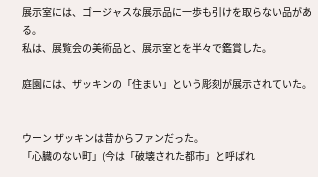展示室には、ゴージャスな展示品に一歩も引けを取らない品がある。
私は、展覧会の美術品と、展示室とを半々で鑑賞した。

庭園には、ザッキンの「住まい」という彫刻が展示されていた。


ウーン ザッキンは昔からファンだった。
「心臓のない町」(今は「破壊された都市」と呼ばれ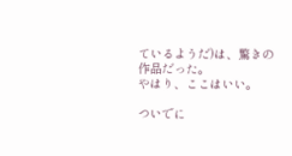ているようだ)は、驚きの作品だった。
やはり、ここはいい。

ついでに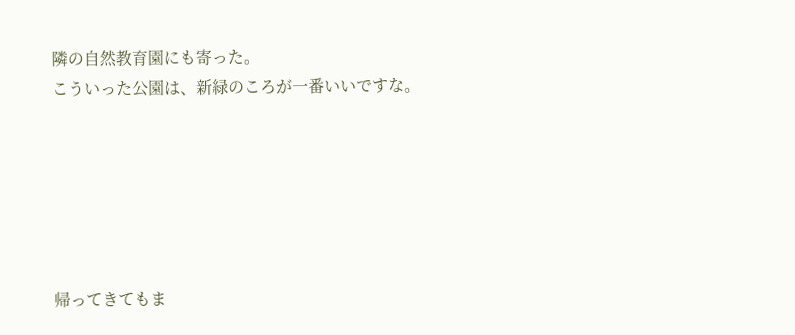隣の自然教育園にも寄った。
こういった公園は、新緑のころが一番いいですな。






帰ってきてもま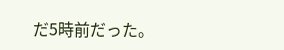だ5時前だった。